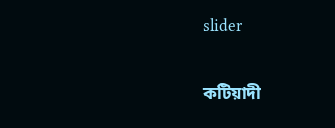slider

কটিয়াদী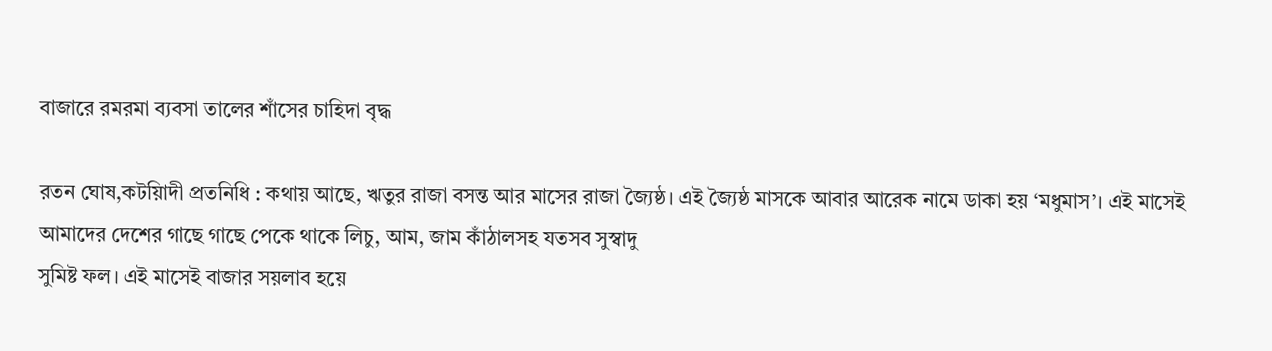বাজারে রমরমা ব্যবসা তালের শাঁসের চাহিদা বৃদ্ধ

রতন ঘোষ,কটয়িাদী প্রতনিধি : কথায় আছে, ঋতুর রাজা বসন্ত আর মাসের রাজা জ্যৈষ্ঠ। এই জ্যৈষ্ঠ মাসকে আবার আরেক নামে ডাকা হয় ‘মধুমাস’। এই মাসেই আমাদের দেশের গাছে গাছে পেকে থাকে লিচু, আম, জাম কাঁঠালসহ যতসব সুস্বাদু
সুমিষ্ট ফল। এই মাসেই বাজার সয়লাব হয়ে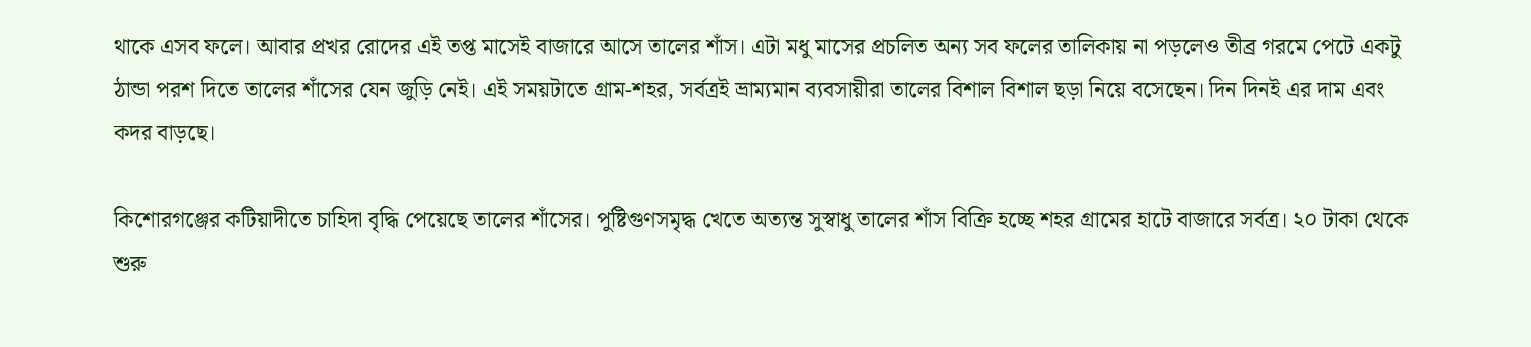থাকে এসব ফলে। আবার প্রখর রোদের এই তপ্ত মাসেই বাজারে আসে তালের শাঁস। এটা মধু মাসের প্রচলিত অন্য সব ফলের তালিকায় না পড়লেও তীব্র গরমে পেটে একটু ঠান্ডা পরশ দিতে তালের শাঁসের যেন জুড়ি নেই। এই সময়টাতে গ্রাম-শহর, সর্বত্রই ভ্রাম্যমান ব্যবসায়ীরা তালের বিশাল বিশাল ছড়া নিয়ে বসেছেন। দিন দিনই এর দাম এবং কদর বাড়ছে।

কিশোরগঞ্জের কটিয়াদীতে চাহিদা বৃদ্ধি পেয়েছে তালের শাঁসের। পুষ্টিগুণসমৃদ্ধ খেতে অত্যন্ত সুস্বাধু তালের শাঁস বিক্রি হচ্ছে শহর গ্রামের হাটে বাজারে সর্বত্র। ২০ টাকা থেকে শুরু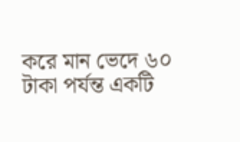করে মান ভেদে ৬০ টাকা পর্যন্ত একটি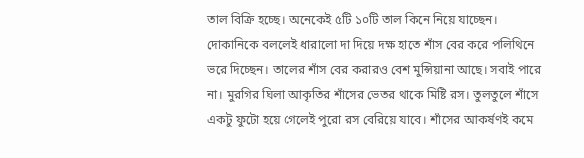তাল বিক্রি হচ্ছে। অনেকেই ৫টি ১০টি তাল কিনে নিয়ে যাচ্ছেন। দোকানিকে বললেই ধারালো দা দিয়ে দক্ষ হাতে শাঁস বের করে পলিথিনে ভরে দিচ্ছেন। তালের শাঁস বের করারও বেশ মুন্সিয়ানা আছে। সবাই পারে না। মুরগির ঘিলা আকৃতির শাঁসের ভেতর থাকে মিষ্টি রস। তুলতুলে শাঁসে একটু ফুটো হয়ে গেলেই পুরো রস বেরিয়ে যাবে। শাঁসের আকর্ষণই কমে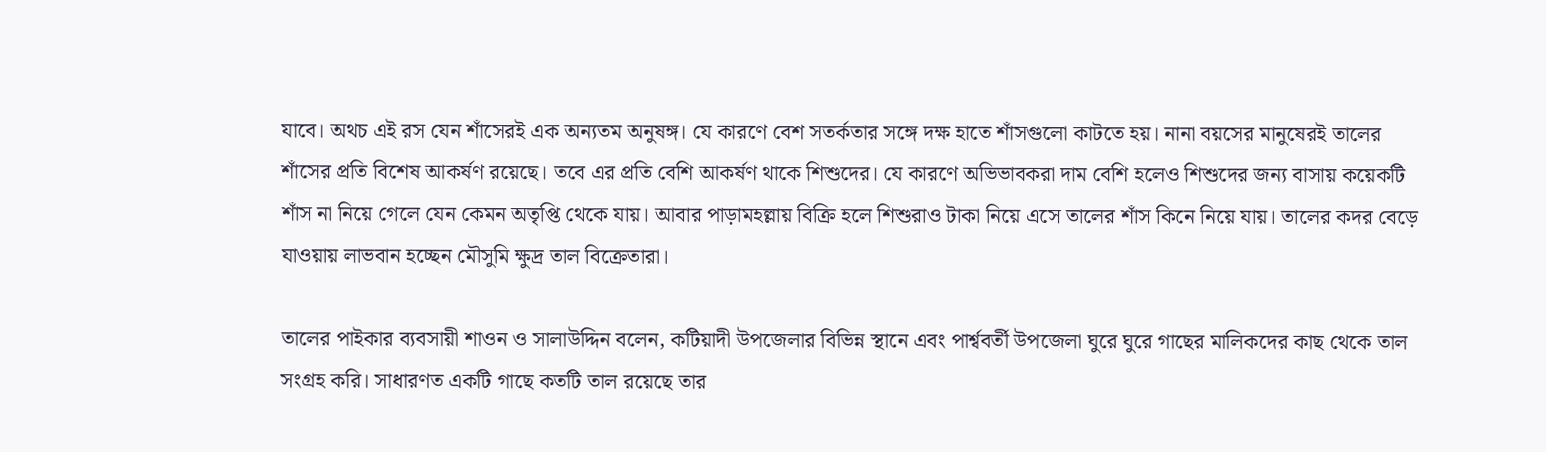যাবে। অথচ এই রস যেন শাঁসেরই এক অন্যতম অনুষঙ্গ। যে কারণে বেশ সতর্কতার সঙ্গে দক্ষ হাতে শাঁসগুলো কাটতে হয়। নানা বয়সের মানুষেরই তালের শাঁসের প্রতি বিশেষ আকর্ষণ রয়েছে। তবে এর প্রতি বেশি আকর্ষণ থাকে শিশুদের। যে কারণে অভিভাবকরা দাম বেশি হলেও শিশুদের জন্য বাসায় কয়েকটি শাঁস না নিয়ে গেলে যেন কেমন অতৃপ্তি থেকে যায়। আবার পাড়ামহল্লায় বিক্রি হলে শিশুরাও টাকা নিয়ে এসে তালের শাঁস কিনে নিয়ে যায়। তালের কদর বেড়ে যাওয়ায় লাভবান হচ্ছেন মৌসুমি ক্ষুদ্র তাল বিক্রেতারা।

তালের পাইকার ব্যবসায়ী শাওন ও সালাউদ্দিন বলেন, কটিয়াদী উপজেলার বিভিন্ন স্থানে এবং পার্শ্ববর্তী উপজেলা ঘুরে ঘুরে গাছের মালিকদের কাছ থেকে তাল সংগ্রহ করি। সাধারণত একটি গাছে কতটি তাল রয়েছে তার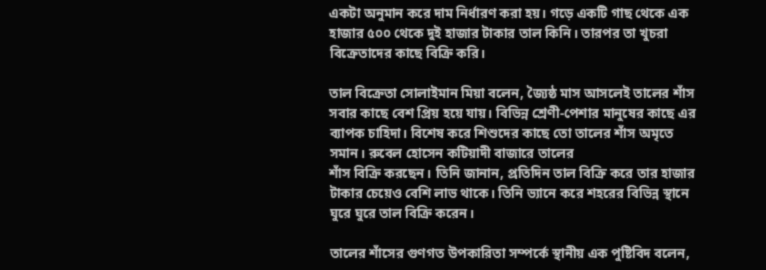একটা অনুমান করে দাম নির্ধারণ করা হয়। গড়ে একটি গাছ থেকে এক হাজার ৫০০ থেকে দুই হাজার টাকার তাল কিনি। তারপর তা খুচরা বিক্রেতাদের কাছে বিক্রি করি।

তাল বিক্রেতা সোলাইমান মিয়া বলেন, জ্যৈষ্ঠ মাস আসলেই তালের শাঁস সবার কাছে বেশ প্রিয় হয়ে যায়। বিভিন্ন শ্রেণী-পেশার মানুষের কাছে এর ব্যাপক চাহিদা। বিশেষ করে শিশুদের কাছে তো তালের শাঁস অমৃতে সমান। রুবেল হোসেন কটিয়াদী বাজারে তালের
শাঁস বিক্রি করছেন। তিনি জানান, প্রতিদিন তাল বিক্রি করে তার হাজার টাকার চেয়েও বেশি লাভ থাকে। তিনি ভ্যানে করে শহরের বিভিন্ন স্থানে ঘুরে ঘুরে তাল বিক্রি করেন।

তালের শাঁসের গুণগত উপকারিতা সম্পর্কে স্থানীয় এক পুষ্টিবিদ বলেন,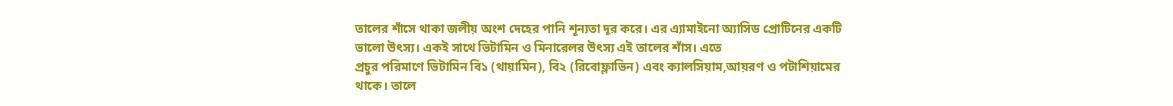তালের শাঁসে থাকা জলীয় অংশ দেহের পানি শূন্যতা দূর করে। এর এ্যামাইনো অ্যাসিড প্রোটিনের একটি ভালো উৎস্য। একই সাথে ভিটামিন ও মিনারেলর উৎস্য এই তালের শাঁস। এতে
প্রচুর পরিমাণে ভিটামিন বি১ (থায়ামিন), বি২ (রিবোফ্লাভিন) এবং ক্যালসিয়াম,আয়রণ ও পটাশিয়ামের থাকে। তালে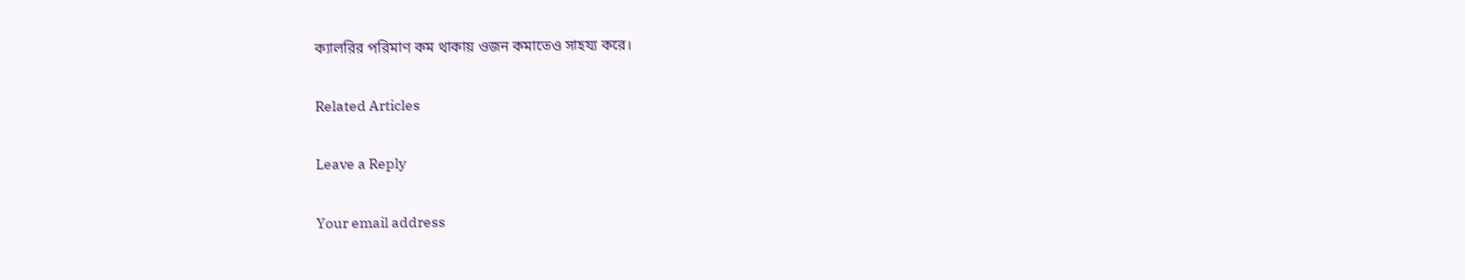ক্যালরির পরিমাণ কম থাকায় ওজন কমাতেও সাহয্য করে।

Related Articles

Leave a Reply

Your email address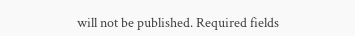will not be published. Required fields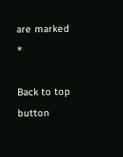are marked *

Back to top button